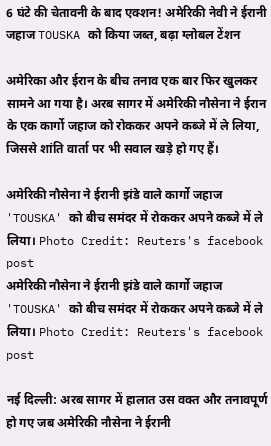6 घंटे की चेतावनी के बाद एक्शन! अमेरिकी नेवी ने ईरानी जहाज TOUSKA को किया जब्त, बढ़ा ग्लोबल टेंशन

अमेरिका और ईरान के बीच तनाव एक बार फिर खुलकर सामने आ गया है। अरब सागर में अमेरिकी नौसेना ने ईरान के एक कार्गो जहाज को रोककर अपने कब्जे में ले लिया, जिससे शांति वार्ता पर भी सवाल खड़े हो गए हैं।

अमेरिकी नौसेना ने ईरानी झंडे वाले कार्गो जहाज 'TOUSKA' को बीच समंदर में रोककर अपने कब्जे में ले लिया। Photo Credit: Reuters's facebook post
अमेरिकी नौसेना ने ईरानी झंडे वाले कार्गो जहाज 'TOUSKA' को बीच समंदर में रोककर अपने कब्जे में ले लिया। Photo Credit: Reuters's facebook post

नई दिल्ली: अरब सागर में हालात उस वक्त और तनावपूर्ण हो गए जब अमेरिकी नौसेना ने ईरानी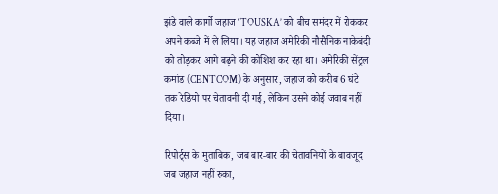झंडे वाले कार्गो जहाज ‘TOUSKA’ को बीच समंदर में रोककर अपने कब्जे में ले लिया। यह जहाज अमेरिकी नौसैनिक नाकेबंदी को तोड़कर आगे बढ़ने की कोशिश कर रहा था। अमेरिकी सेंट्रल कमांड (CENTCOM) के अनुसार, जहाज को करीब 6 घंटे तक रेडियो पर चेतावनी दी गई, लेकिन उसने कोई जवाब नहीं दिया।

रिपोर्ट्स के मुताबिक, जब बार-बार की चेतावनियों के बावजूद जब जहाज नहीं रुका,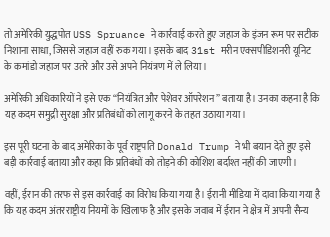तो अमेरिकी युद्धपोत USS Spruance ने कार्रवाई करते हुए जहाज के इंजन रूम पर सटीक निशाना साधा, जिससे जहाज वहीं रुक गया। इसके बाद 31st मरीन एक्सपीडिशनरी यूनिट के कमांडो जहाज पर उतरे और उसे अपने नियंत्रण में ले लिया।

अमेरिकी अधिकारियों ने इसे एक “नियंत्रित और पेशेवर ऑपरेशन” बताया है। उनका कहना है कि यह कदम समुद्री सुरक्षा और प्रतिबंधों को लागू करने के तहत उठाया गया।

इस पूरी घटना के बाद अमेरिका के पूर्व राष्ट्रपति Donald Trump ने भी बयान देते हुए इसे बड़ी कार्रवाई बताया और कहा कि प्रतिबंधों को तोड़ने की कोशिश बर्दाश्त नहीं की जाएगी।

वहीं, ईरान की तरफ से इस कार्रवाई का विरोध किया गया है। ईरानी मीडिया में दावा किया गया है कि यह कदम अंतरराष्ट्रीय नियमों के खिलाफ है और इसके जवाब में ईरान ने क्षेत्र में अपनी सैन्य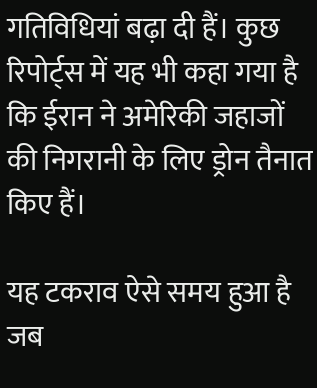गतिविधियां बढ़ा दी हैं। कुछ रिपोर्ट्स में यह भी कहा गया है कि ईरान ने अमेरिकी जहाजों की निगरानी के लिए ड्रोन तैनात किए हैं।

यह टकराव ऐसे समय हुआ है जब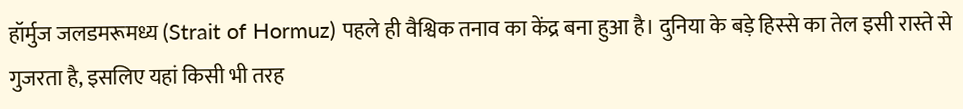हॉर्मुज जलडमरूमध्य (Strait of Hormuz) पहले ही वैश्विक तनाव का केंद्र बना हुआ है। दुनिया के बड़े हिस्से का तेल इसी रास्ते से गुजरता है, इसलिए यहां किसी भी तरह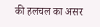की हलचल का असर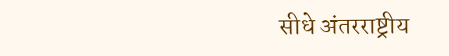सीधे अंतरराष्ट्रीय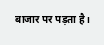बाजार पर पड़ता है।